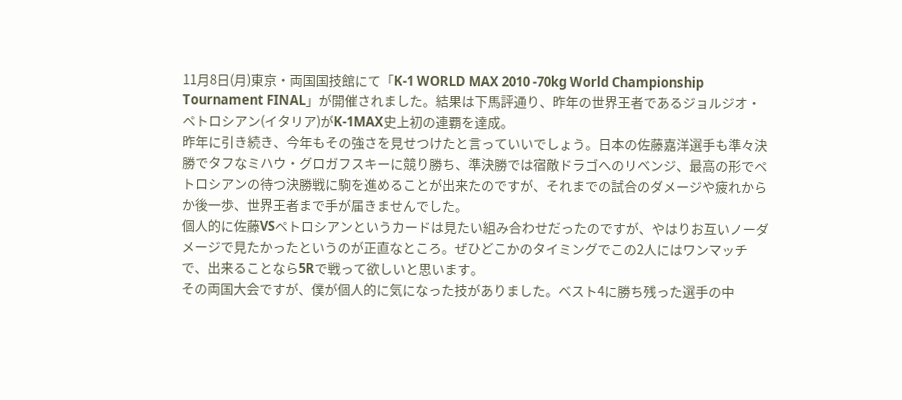11月8日(月)東京・両国国技館にて「K-1 WORLD MAX 2010 -70kg World Championship Tournament FINAL」が開催されました。結果は下馬評通り、昨年の世界王者であるジョルジオ・ペトロシアン(イタリア)がK-1MAX史上初の連覇を達成。
昨年に引き続き、今年もその強さを見せつけたと言っていいでしょう。日本の佐藤嘉洋選手も準々決勝でタフなミハウ・グロガフスキーに競り勝ち、準決勝では宿敵ドラゴへのリベンジ、最高の形でペトロシアンの待つ決勝戦に駒を進めることが出来たのですが、それまでの試合のダメージや疲れからか後一歩、世界王者まで手が届きませんでした。
個人的に佐藤VSペトロシアンというカードは見たい組み合わせだったのですが、やはりお互いノーダメージで見たかったというのが正直なところ。ぜひどこかのタイミングでこの2人にはワンマッチで、出来ることなら5Rで戦って欲しいと思います。
その両国大会ですが、僕が個人的に気になった技がありました。ベスト4に勝ち残った選手の中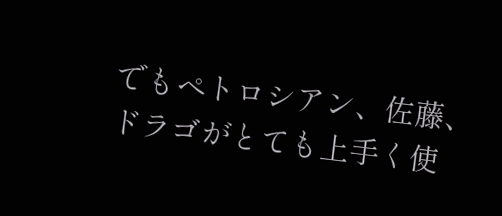でもペトロシアン、佐藤、ドラゴがとても上手く使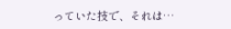っていた技で、それは…